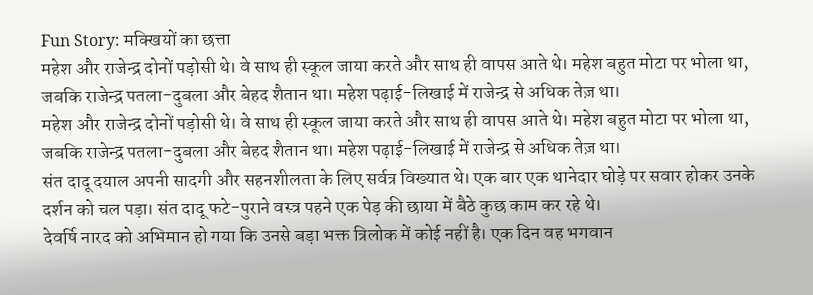Fun Story: मक्खियों का छत्ता
महेश और राजेन्द्र दोनों पड़ोसी थे। वे साथ ही स्कूल जाया करते और साथ ही वापस आते थे। महेश बहुत मोटा पर भोला था, जबकि राजेन्द्र पतला-दुबला और बेहद शैतान था। महेश पढ़ाई-लिखाई में राजेन्द्र से अधिक तेज़ था।
महेश और राजेन्द्र दोनों पड़ोसी थे। वे साथ ही स्कूल जाया करते और साथ ही वापस आते थे। महेश बहुत मोटा पर भोला था, जबकि राजेन्द्र पतला-दुबला और बेहद शैतान था। महेश पढ़ाई-लिखाई में राजेन्द्र से अधिक तेज़ था।
संत दादू दयाल अपनी सादगी और सहनशीलता के लिए सर्वत्र विख्यात थे। एक बार एक थानेदार घोड़े पर सवार होकर उनके दर्शन को चल पड़ा। संत दादू फटे-पुराने वस्त्र पहने एक पेड़ की छाया में बैठे कुछ काम कर रहे थे।
देवर्षि नारद को अभिमान हो गया कि उनसे बड़ा भक्त त्रिलोक में कोई नहीं है। एक दिन वह भगवान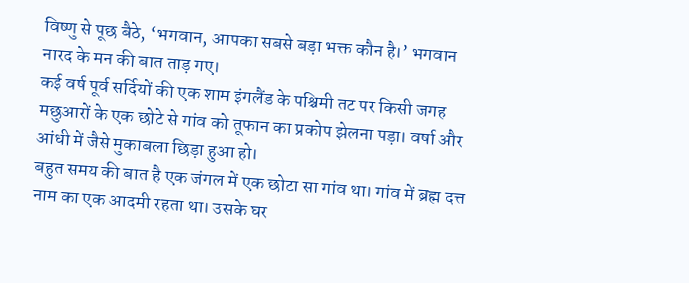विष्णु से पूछ बैठे, ‘भगवान, आपका सबसे बड़ा भक्त कौन है।’ भगवान नारद के मन की बात ताड़ गए।
कई वर्ष पूर्व सर्दियों की एक शाम इंगलैंड के पश्चिमी तट पर किसी जगह मछुआरों के एक छोटे से गांव को तूफान का प्रकोप झेलना पड़ा। वर्षा और आंधी में जैसे मुकाबला छिड़ा हुआ हो।
बहुत समय की बात है एक जंगल में एक छोटा सा गांव था। गांव में ब्रह्म दत्त नाम का एक आदमी रहता था। उसके घर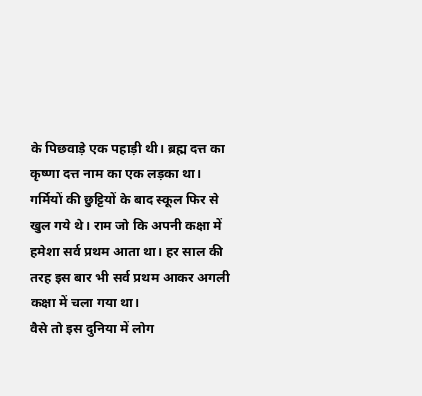के पिछवाड़े एक पहाड़ी थी। ब्रह्म दत्त का कृष्णा दत्त नाम का एक लड़का था।
गर्मियों की छुट्टियों के बाद स्कूल फिर से खुल गये थे। राम जो कि अपनी कक्षा में हमेशा सर्व प्रथम आता था। हर साल की तरह इस बार भी सर्व प्रथम आकर अगली कक्षा में चला गया था।
वैसे तो इस दुनिया में लोग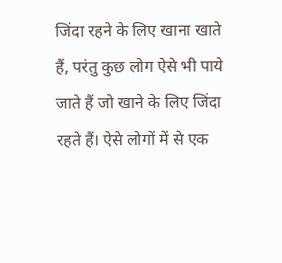जिंदा रहने के लिए खाना खाते हैं, परंतु कुछ लोग ऐसे भी पाये जाते हैं जो खाने के लिए जिंदा रहते हैं। ऐसे लोगों में से एक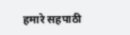हमारे सहपाठी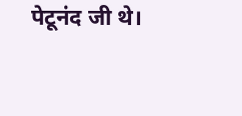पेटूनंद जी थे।